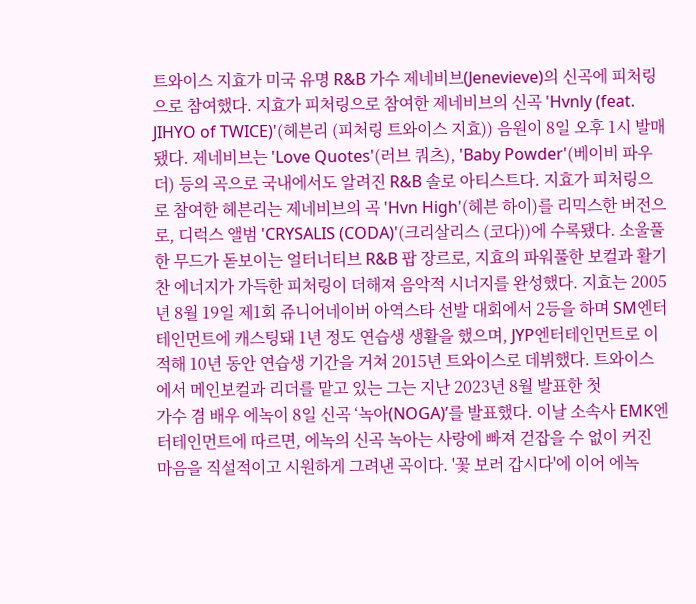트와이스 지효가 미국 유명 R&B 가수 제네비브(Jenevieve)의 신곡에 피처링으로 참여했다. 지효가 피처링으로 참여한 제네비브의 신곡 'Hvnly (feat. JIHYO of TWICE)'(헤븐리 (피처링 트와이스 지효)) 음원이 8일 오후 1시 발매됐다. 제네비브는 'Love Quotes'(러브 쿼츠), 'Baby Powder'(베이비 파우더) 등의 곡으로 국내에서도 알려진 R&B 솔로 아티스트다. 지효가 피처링으로 참여한 헤븐리는 제네비브의 곡 'Hvn High'(헤븐 하이)를 리믹스한 버전으로, 디럭스 앨범 'CRYSALIS (CODA)'(크리살리스 (코다))에 수록됐다. 소울풀한 무드가 돋보이는 얼터너티브 R&B 팝 장르로, 지효의 파워풀한 보컬과 활기찬 에너지가 가득한 피처링이 더해져 음악적 시너지를 완성했다. 지효는 2005년 8월 19일 제1회 쥬니어네이버 아역스타 선발 대회에서 2등을 하며 SM엔터테인먼트에 캐스팅돼 1년 정도 연습생 생활을 했으며, JYP엔터테인먼트로 이적해 10년 동안 연습생 기간을 거쳐 2015년 트와이스로 데뷔했다. 트와이스에서 메인보컬과 리더를 맡고 있는 그는 지난 2023년 8월 발표한 첫
가수 겸 배우 에녹이 8일 신곡 ‘녹아(NOGA)’를 발표했다. 이날 소속사 EMK엔터테인먼트에 따르면, 에녹의 신곡 녹아는 사랑에 빠져 걷잡을 수 없이 커진 마음을 직설적이고 시원하게 그려낸 곡이다. '꽃 보러 갑시다'에 이어 에녹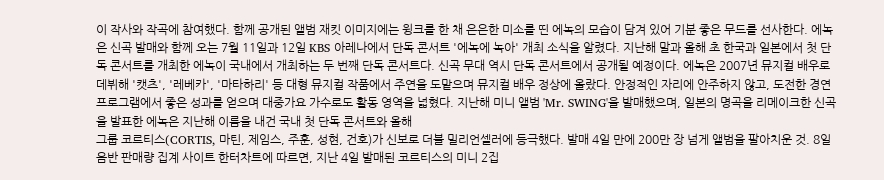이 작사와 작곡에 참여했다. 함께 공개된 앨범 재킷 이미지에는 윙크를 한 채 은은한 미소를 띤 에녹의 모습이 담겨 있어 기분 좋은 무드를 선사한다. 에녹은 신곡 발매와 함께 오는 7월 11일과 12일 KBS 아레나에서 단독 콘서트 '에녹에 녹아' 개최 소식을 알렸다. 지난해 말과 올해 초 한국과 일본에서 첫 단독 콘서트를 개최한 에녹이 국내에서 개최하는 두 번째 단독 콘서트다. 신곡 무대 역시 단독 콘서트에서 공개될 예정이다. 에녹은 2007년 뮤지컬 배우로 데뷔해 '캣츠', '레베카', '마타하리' 등 대형 뮤지컬 작품에서 주연을 도맡으며 뮤지컬 배우 정상에 올랐다. 안정적인 자리에 안주하지 않고, 도전한 경연 프로그램에서 좋은 성과를 얻으며 대중가요 가수로도 활동 영역을 넓혔다. 지난해 미니 앨범 'Mr. SWING'을 발매했으며, 일본의 명곡을 리메이크한 신곡을 발표한 에녹은 지난해 이름을 내건 국내 첫 단독 콘서트와 올해
그룹 코르티스(CORTIS, 마틴, 제임스, 주훈, 성현, 건호)가 신보로 더블 밀리언셀러에 등극했다. 발매 4일 만에 200만 장 넘게 앨범을 팔아치운 것. 8일 음반 판매량 집계 사이트 한터차트에 따르면, 지난 4일 발매된 코르티스의 미니 2집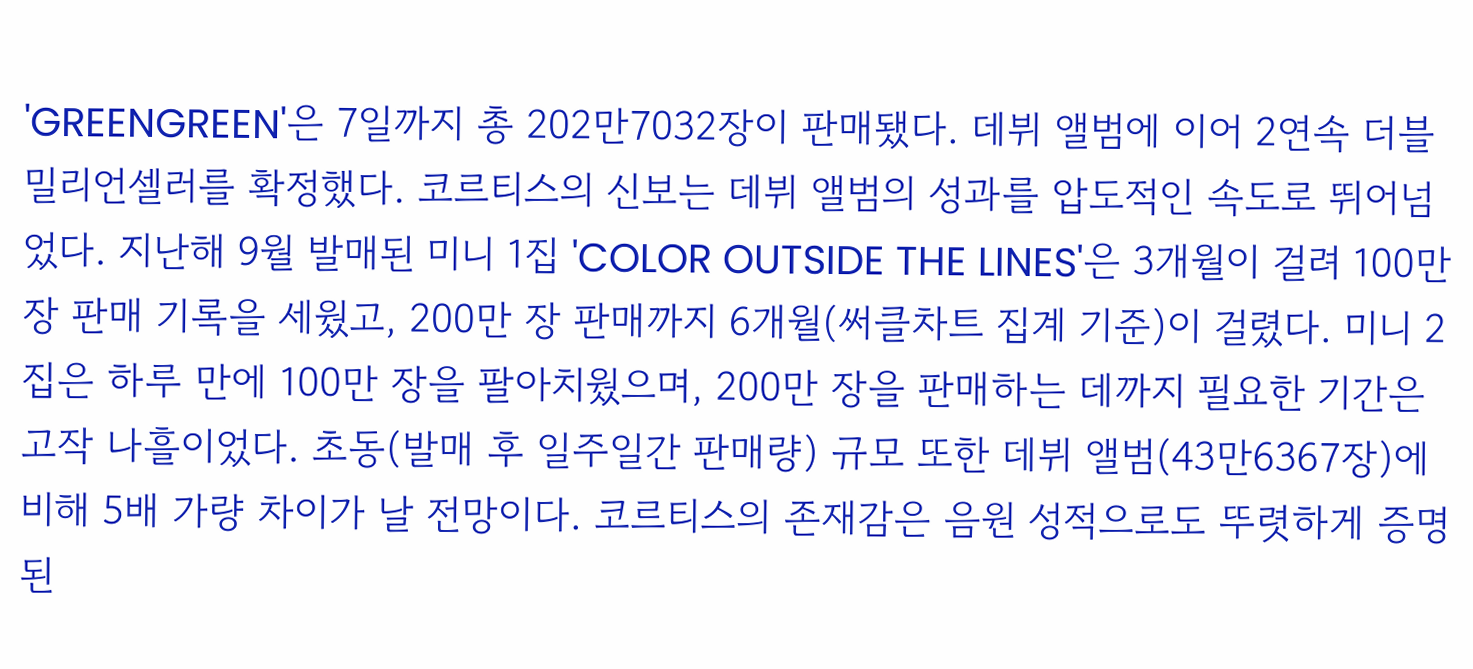'GREENGREEN'은 7일까지 총 202만7032장이 판매됐다. 데뷔 앨범에 이어 2연속 더블 밀리언셀러를 확정했다. 코르티스의 신보는 데뷔 앨범의 성과를 압도적인 속도로 뛰어넘었다. 지난해 9월 발매된 미니 1집 'COLOR OUTSIDE THE LINES'은 3개월이 걸려 100만 장 판매 기록을 세웠고, 200만 장 판매까지 6개월(써클차트 집계 기준)이 걸렸다. 미니 2집은 하루 만에 100만 장을 팔아치웠으며, 200만 장을 판매하는 데까지 필요한 기간은 고작 나흘이었다. 초동(발매 후 일주일간 판매량) 규모 또한 데뷔 앨범(43만6367장)에 비해 5배 가량 차이가 날 전망이다. 코르티스의 존재감은 음원 성적으로도 뚜렷하게 증명된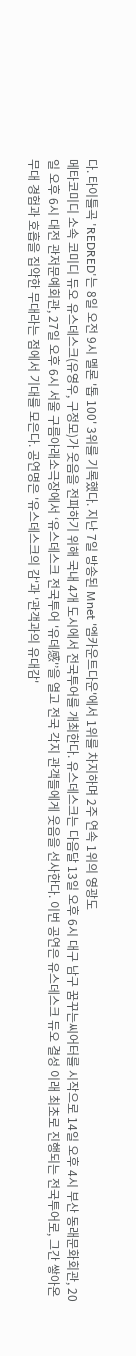다. 타이틀곡 'REDRED'는 8일 오전 9시 멜론 '톱 100' 3위를 기록했다. 지난 7일 방송된 Mnet '엠카운트다운'에서 1위를 차지하며 2주 연속 1위의 영광도
메타코미디 소속 코미디 듀오 유스데스크(유영우, 구정모)가 웃음을 전파하기 위해 국내 4개 도시에서 전국투어를 개최한다. 유스데스크는 다음달 13일 오후 6시 대구 남구 꿈꾸는씨어터를 시작으로 14일 오후 4시 부산 동래문화회관, 20일 오후 6시 대전 관저문예회관, 27일 오후 6시 서울 구름아래소극장에서 ‘유스데스크 전국투어 '유데感'’을 열고 전국 각지 관객들에게 웃음을 선사한다. 이번 공연은 유스데스크 듀오 결성 이래 최초로 진행되는 전국투어로, 그간 쌓아온 무대 경험과 호흡을 집약한 무대라는 점에서 기대를 모은다. 공연명은 '유스데스크의 감'과 '관객과의 유대감'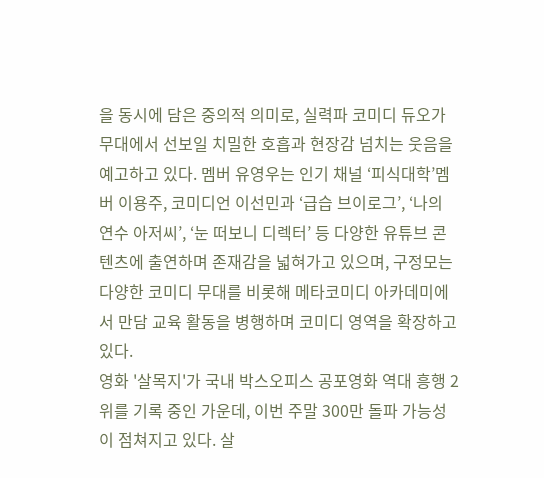을 동시에 담은 중의적 의미로, 실력파 코미디 듀오가 무대에서 선보일 치밀한 호흡과 현장감 넘치는 웃음을 예고하고 있다. 멤버 유영우는 인기 채널 ‘피식대학’멤버 이용주, 코미디언 이선민과 ‘급습 브이로그’, ‘나의 연수 아저씨’, ‘눈 떠보니 디렉터’ 등 다양한 유튜브 콘텐츠에 출연하며 존재감을 넓혀가고 있으며, 구정모는 다양한 코미디 무대를 비롯해 메타코미디 아카데미에서 만담 교육 활동을 병행하며 코미디 영역을 확장하고 있다.
영화 '살목지'가 국내 박스오피스 공포영화 역대 흥행 2위를 기록 중인 가운데, 이번 주말 300만 돌파 가능성이 점쳐지고 있다. 살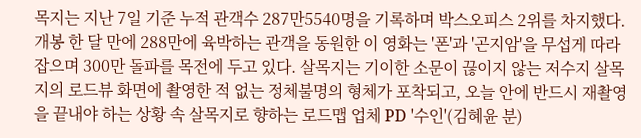목지는 지난 7일 기준 누적 관객수 287만5540명을 기록하며 박스오피스 2위를 차지했다. 개봉 한 달 만에 288만에 육박하는 관객을 동원한 이 영화는 '폰'과 '곤지암'을 무섭게 따라 잡으며 300만 돌파를 목전에 두고 있다. 살목지는 기이한 소문이 끊이지 않는 저수지 살목지의 로드뷰 화면에 촬영한 적 없는 정체불명의 형체가 포착되고, 오늘 안에 반드시 재촬영을 끝내야 하는 상황 속 살목지로 향하는 로드맵 업체 PD '수인'(김혜윤 분)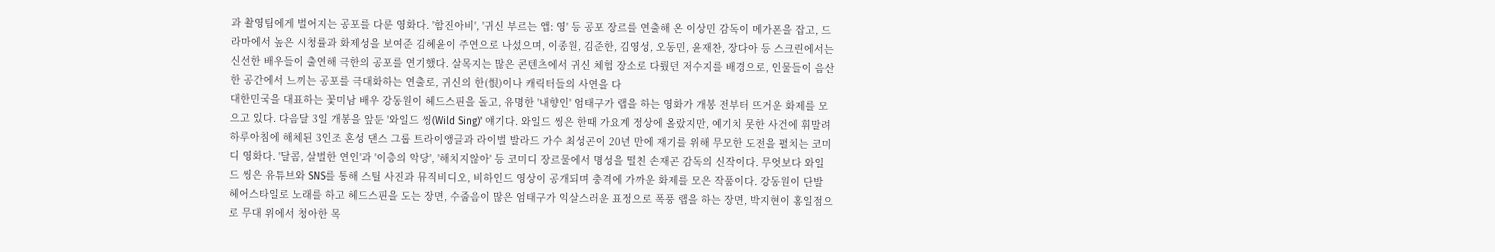과 촬영팀에게 벌어지는 공포를 다룬 영화다. '함진아비', '귀신 부르는 앱: 영' 등 공포 장르를 연출해 온 이상민 감독이 메가폰을 잡고, 드라마에서 높은 시청률과 화제성을 보여준 김혜윤이 주연으로 나섰으며, 이종원, 김준한, 김영성, 오동민, 윤재찬, 장다아 등 스크린에서는 신선한 배우들이 출연해 극한의 공포를 연기했다. 살목지는 많은 콘텐츠에서 귀신 체험 장소로 다뤘던 저수지를 배경으로, 인물들이 음산한 공간에서 느끼는 공포를 극대화하는 연출로, 귀신의 한(恨)이나 캐릭터들의 사연을 다
대한민국을 대표하는 꽃미남 배우 강동원이 헤드스핀을 돌고, 유명한 '내향인' 엄태구가 랩을 하는 영화가 개봉 전부터 뜨거운 화제를 모으고 있다. 다음달 3일 개봉을 앞둔 '와일드 씽(Wild Sing)' 얘기다. 와일드 씽은 한때 가요계 정상에 올랐지만, 예기치 못한 사건에 휘말려 하루아침에 해체된 3인조 혼성 댄스 그룹 트라이앵글과 라이벌 발라드 가수 최성곤이 20년 만에 재기를 위해 무모한 도전을 펼치는 코미디 영화다. '달콤, 살벌한 연인'과 '이층의 악당', '해치지않아' 등 코미디 장르물에서 명성을 떨친 손재곤 감독의 신작이다. 무엇보다 와일드 씽은 유튜브와 SNS를 통해 스틸 사진과 뮤직비디오, 비하인드 영상이 공개되며 충격에 가까운 화제를 모은 작품이다. 강동원이 단발 헤어스타일로 노래를 하고 헤드스핀을 도는 장면, 수줍음이 많은 엄태구가 익살스러운 표정으로 폭풍 랩을 하는 장면, 박지현이 홍일점으로 무대 위에서 청아한 목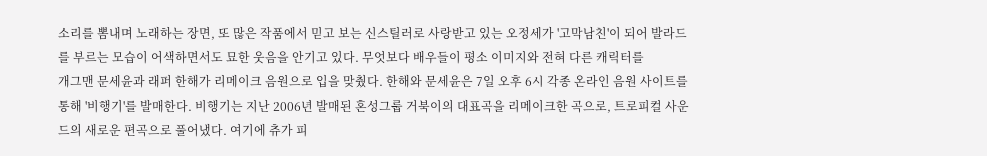소리를 뽐내며 노래하는 장면, 또 많은 작품에서 믿고 보는 신스틸러로 사랑받고 있는 오정세가 '고막남친'이 되어 발라드를 부르는 모습이 어색하면서도 묘한 웃음을 안기고 있다. 무엇보다 배우들이 평소 이미지와 전혀 다른 캐릭터를
개그맨 문세윤과 래퍼 한해가 리메이크 음원으로 입을 맞췄다. 한해와 문세윤은 7일 오후 6시 각종 온라인 음원 사이트를 통해 '비행기'를 발매한다. 비행기는 지난 2006년 발매된 혼성그룹 거북이의 대표곡을 리메이크한 곡으로, 트로피컬 사운드의 새로운 편곡으로 풀어냈다. 여기에 츄가 피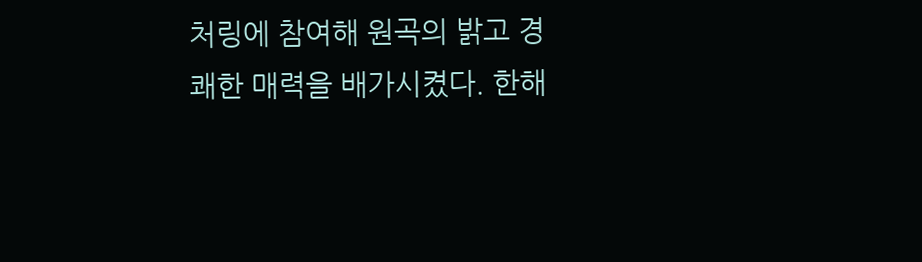처링에 참여해 원곡의 밝고 경쾌한 매력을 배가시켰다. 한해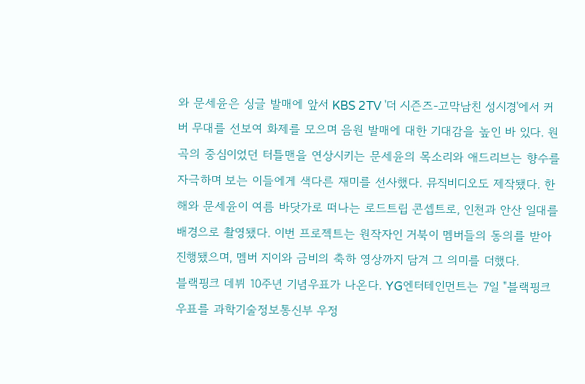와 문세윤은 싱글 발매에 앞서 KBS 2TV '더 시즌즈-고막남친 성시경'에서 커버 무대를 선보여 화제를 모으며 음원 발매에 대한 기대감을 높인 바 있다. 원곡의 중심이었던 터틀맨을 연상시키는 문세윤의 목소리와 애드리브는 향수를 자극하며 보는 이들에게 색다른 재미를 선사했다. 뮤직비디오도 제작됐다. 한해와 문세윤이 여름 바닷가로 떠나는 로드트립 콘셉트로, 인천과 안산 일대를 배경으로 촬영됐다. 이번 프로젝트는 원작자인 거북이 멤버들의 동의를 받아 진행됐으며, 멤버 지이와 금비의 축하 영상까지 담겨 그 의미를 더했다.
블랙핑크 데뷔 10주년 기념우표가 나온다. YG엔터테인먼트는 7일 "블랙핑크 우표를 과학기술정보통신부 우정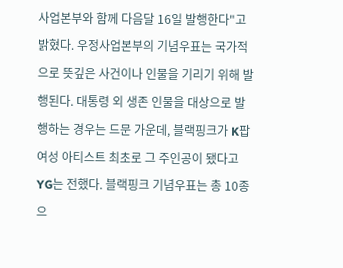사업본부와 함께 다음달 16일 발행한다"고 밝혔다. 우정사업본부의 기념우표는 국가적으로 뜻깊은 사건이나 인물을 기리기 위해 발행된다. 대통령 외 생존 인물을 대상으로 발행하는 경우는 드문 가운데, 블랙핑크가 K팝 여성 아티스트 최초로 그 주인공이 됐다고 YG는 전했다. 블랙핑크 기념우표는 총 10종으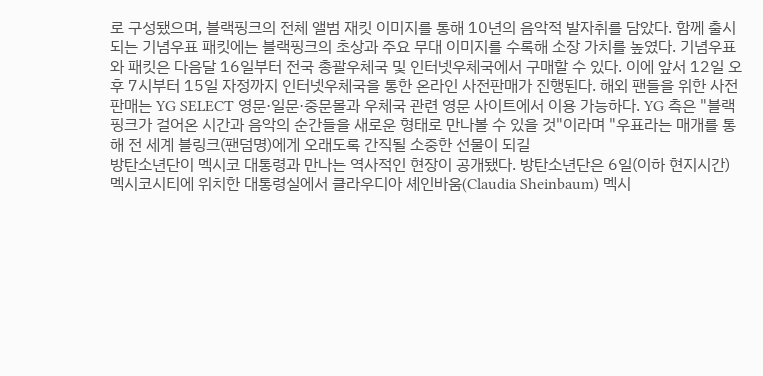로 구성됐으며, 블랙핑크의 전체 앨범 재킷 이미지를 통해 10년의 음악적 발자취를 담았다. 함께 출시되는 기념우표 패킷에는 블랙핑크의 초상과 주요 무대 이미지를 수록해 소장 가치를 높였다. 기념우표와 패킷은 다음달 16일부터 전국 총괄우체국 및 인터넷우체국에서 구매할 수 있다. 이에 앞서 12일 오후 7시부터 15일 자정까지 인터넷우체국을 통한 온라인 사전판매가 진행된다. 해외 팬들을 위한 사전판매는 YG SELECT 영문·일문·중문몰과 우체국 관련 영문 사이트에서 이용 가능하다. YG 측은 "블랙핑크가 걸어온 시간과 음악의 순간들을 새로운 형태로 만나볼 수 있을 것"이라며 "우표라는 매개를 통해 전 세계 블링크(팬덤명)에게 오래도록 간직될 소중한 선물이 되길
방탄소년단이 멕시코 대통령과 만나는 역사적인 현장이 공개됐다. 방탄소년단은 6일(이하 현지시간) 멕시코시티에 위치한 대통령실에서 클라우디아 셰인바움(Claudia Sheinbaum) 멕시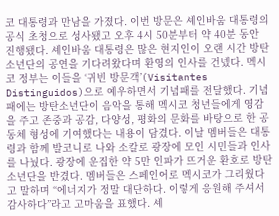코 대통령과 만남을 가졌다. 이번 방문은 셰인바움 대통령의 공식 초청으로 성사됐고 오후 4시 50분부터 약 40분 동안 진행됐다. 셰인바움 대통령은 많은 현지인이 오랜 시간 방탄소년단의 공연을 기다려왔다며 환영의 인사를 건넸다. 멕시코 정부는 이들을 ‘귀빈 방문객’(Visitantes Distinguidos)으로 예우하면서 기념패를 전달했다. 기념패에는 방탄소년단이 음악을 통해 멕시코 청년들에게 영감을 주고 존중과 공감, 다양성, 평화의 문화를 바탕으로 한 공동체 형성에 기여했다는 내용이 담겼다. 이날 멤버들은 대통령과 함께 발코니로 나와 소칼로 광장에 모인 시민들과 인사를 나눴다. 광장에 운집한 약 5만 인파가 뜨거운 환호로 방탄소년단을 반겼다. 멤버들은 스페인어로 멕시코가 그리웠다고 말하며 “에너지가 정말 대단하다. 이렇게 응원해 주셔서 감사하다”라고 고마움을 표했다. 셰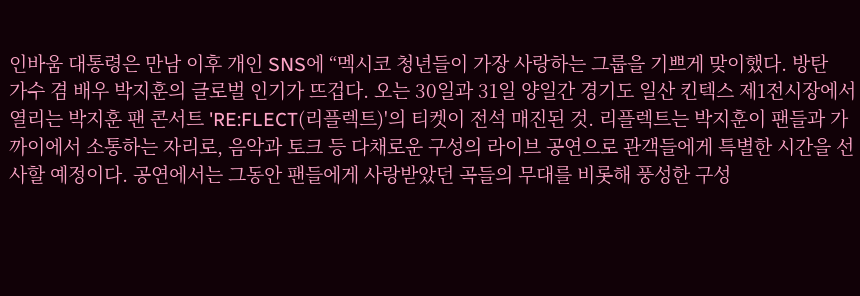인바움 대통령은 만남 이후 개인 SNS에 “멕시코 청년들이 가장 사랑하는 그룹을 기쁘게 맞이했다. 방탄
가수 겸 배우 박지훈의 글로벌 인기가 뜨겁다. 오는 30일과 31일 양일간 경기도 일산 킨텍스 제1전시장에서 열리는 박지훈 팬 콘서트 'RE:FLECT(리플렉트)'의 티켓이 전석 매진된 것. 리플렉트는 박지훈이 팬들과 가까이에서 소통하는 자리로, 음악과 토크 등 다채로운 구성의 라이브 공연으로 관객들에게 특별한 시간을 선사할 예정이다. 공연에서는 그동안 팬들에게 사랑받았던 곡들의 무대를 비롯해 풍성한 구성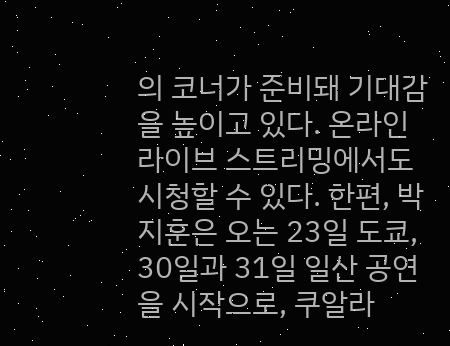의 코너가 준비돼 기대감을 높이고 있다. 온라인 라이브 스트리밍에서도 시청할 수 있다. 한편, 박지훈은 오는 23일 도쿄, 30일과 31일 일산 공연을 시작으로, 쿠알라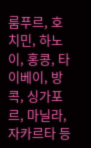룸푸르, 호치민, 하노이, 홍콩, 타이베이, 방콕, 싱가포르, 마닐라, 자카르타 등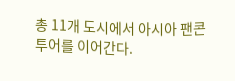총 11개 도시에서 아시아 팬콘 투어를 이어간다.